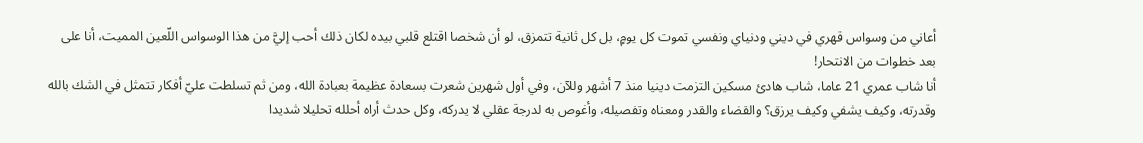أعاني من وسواس قهري في ديني ودنياي ونفسي تموت كل يومٍ، بل كل ثانية تتمزق، لو أن شخصا اقتلع قلبي بيده لكان ذلك أحب إليَّ من هذا الوسواس اللّعين المميت، أنا على بعد خطوات من الانتحار!
أنا شاب عمري 21 عاما، شاب هادئ مسكين التزمت دينيا منذ 7 أشهر وللآن، وفي أول شهرين شعرت بسعادة عظيمة بعبادة الله، ومن ثم تسلطت عليّ أفكار تتمثل في الشك بالله وقدرته، وكيف يشفي وكيف يرزق؟ والقضاء والقدر ومعناه وتفصيله، وأغوص به لدرجة عقلي لا يدركه، وكل حدث أراه أحلله تحليلا شديدا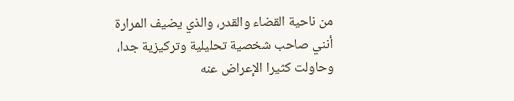من ناحية القضاء والقدر، والذي يضيف المرارة أنني صاحب شخصية تحليلية وتركيزية جدا، وحاولت كثيرا الإعراض عنه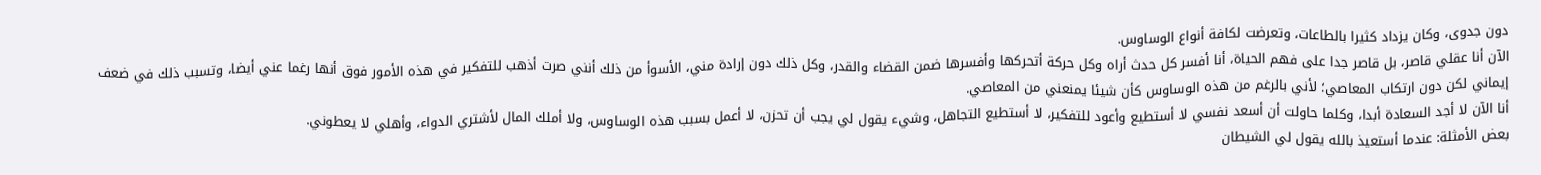دون جدوى، وكان يزداد كثيرا بالطاعات، وتعرضت لكافة أنواع الوساوس.
الآن أنا عقلي قاصر، بل قاصر جدا على فهم الحياة، أنا أفسر كل حدث أراه وكل حركة أتحركها وأفسرها ضمن القضاء والقدر، وكل ذلك دون إرادة مني، الأسوأ من ذلك أنني صرت أذهب للتفكير في هذه الأمور فوق أنها رغما عني أيضا، وتسبب ذلك في ضعف إيماني لكن دون ارتكاب المعاصي؛ لأني بالرغم من هذه الوساوس كأن شيئا يمنعني من المعاصي.
أنا الآن لا أجد السعادة أبدا، وكلما حاولت أن أسعد نفسي لا أستطيع وأعود للتفكير، لا أستطيع التجاهل، وشيء يقول لي يجب أن تحزن، لا أعمل بسبب هذه الوساوس، ولا أملك المال لأشتري الدواء، وأهلي لا يعطوني.
بعض الأمثلة: عندما أستعيذ بالله يقول لي الشيطان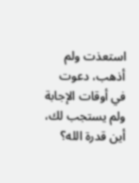استعذت ولم أذهب، دعوت في أوقات الإجابة ولم يستجب لك، أين قدرة الله؟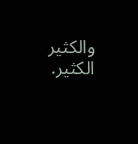والكثير الكثير.